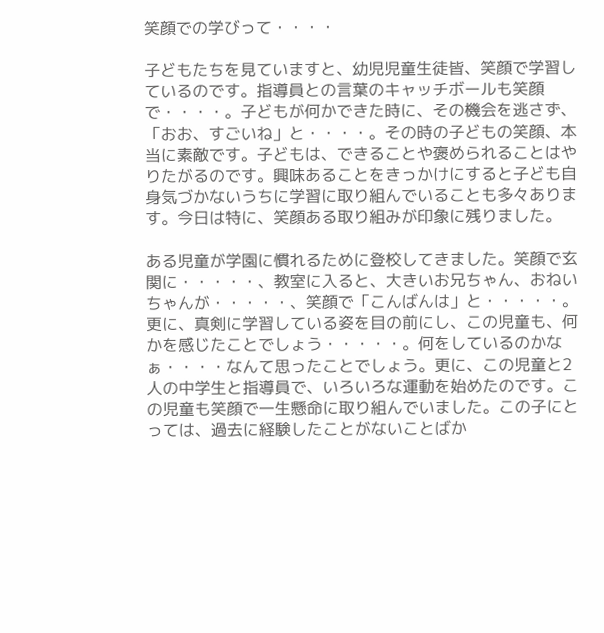笑顔での学びって・・・・

子どもたちを見ていますと、幼児児童生徒皆、笑顔で学習しているのです。指導員との言葉のキャッチボールも笑顔で・・・・。子どもが何かできた時に、その機会を逃さず、「おお、すごいね」と・・・・。その時の子どもの笑顔、本当に素敵です。子どもは、できることや褒められることはやりたがるのです。興味あることをきっかけにすると子ども自身気づかないうちに学習に取り組んでいることも多々あります。今日は特に、笑顔ある取り組みが印象に残りました。

ある児童が学園に慣れるために登校してきました。笑顔で玄関に・・・・・、教室に入ると、大きいお兄ちゃん、おねいちゃんが・・・・・、笑顔で「こんばんは」と・・・・・。更に、真剣に学習している姿を目の前にし、この児童も、何かを感じたことでしょう・・・・・。何をしているのかなぁ・・・・なんて思ったことでしょう。更に、この児童と2人の中学生と指導員で、いろいろな運動を始めたのです。この児童も笑顔で一生懸命に取り組んでいました。この子にとっては、過去に経験したことがないことばか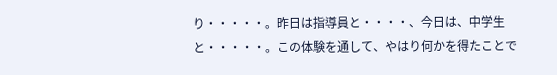り・・・・・。昨日は指導員と・・・・、今日は、中学生と・・・・・。この体験を通して、やはり何かを得たことで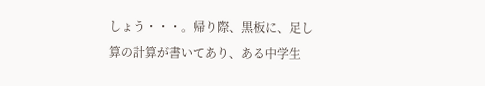しょう・・・。帰り際、黒板に、足し算の計算が書いてあり、ある中学生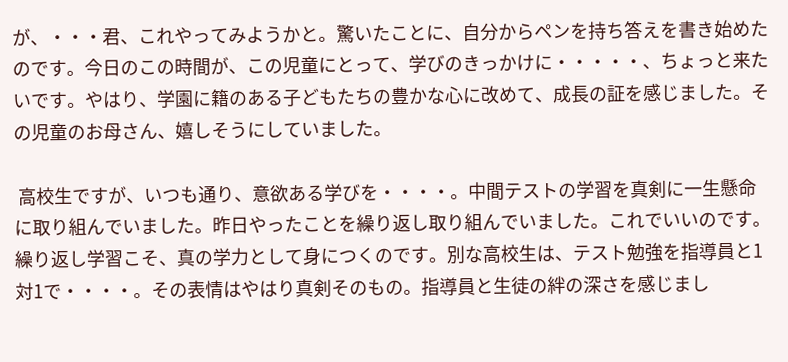が、・・・君、これやってみようかと。驚いたことに、自分からペンを持ち答えを書き始めたのです。今日のこの時間が、この児童にとって、学びのきっかけに・・・・・、ちょっと来たいです。やはり、学園に籍のある子どもたちの豊かな心に改めて、成長の証を感じました。その児童のお母さん、嬉しそうにしていました。

 高校生ですが、いつも通り、意欲ある学びを・・・・。中間テストの学習を真剣に一生懸命に取り組んでいました。昨日やったことを繰り返し取り組んでいました。これでいいのです。繰り返し学習こそ、真の学力として身につくのです。別な高校生は、テスト勉強を指導員と1対1で・・・・。その表情はやはり真剣そのもの。指導員と生徒の絆の深さを感じまし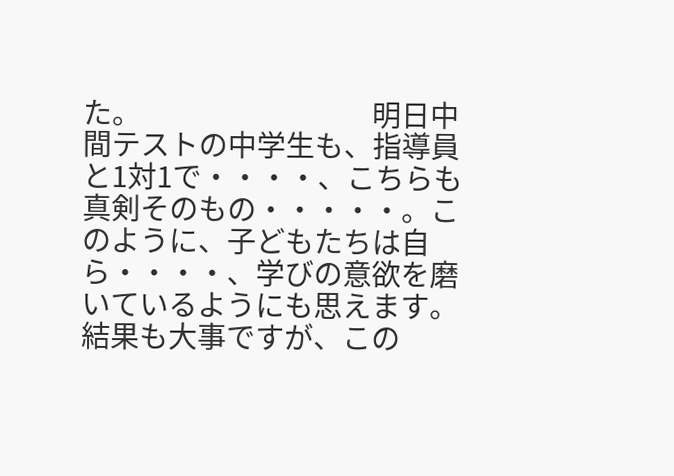た。                                 明日中間テストの中学生も、指導員と1対1で・・・・、こちらも真剣そのもの・・・・・。このように、子どもたちは自ら・・・・、学びの意欲を磨いているようにも思えます。結果も大事ですが、この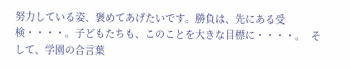努力している姿、褒めてあげたいです。勝負は、先にある受検・・・・。子どもたちも、このことを大きな目標に・・・・。  そして、学園の合言葉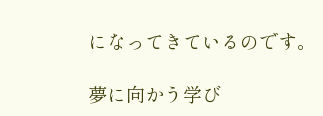になってきているのです。

夢に向かう学び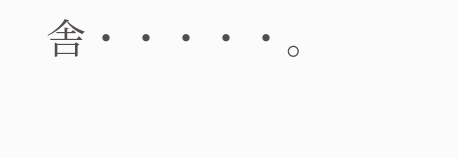舎・・・・・。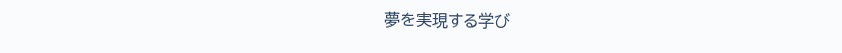夢を実現する学び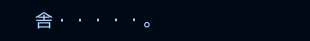舎・・・・・。